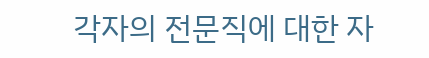각자의 전문직에 대한 자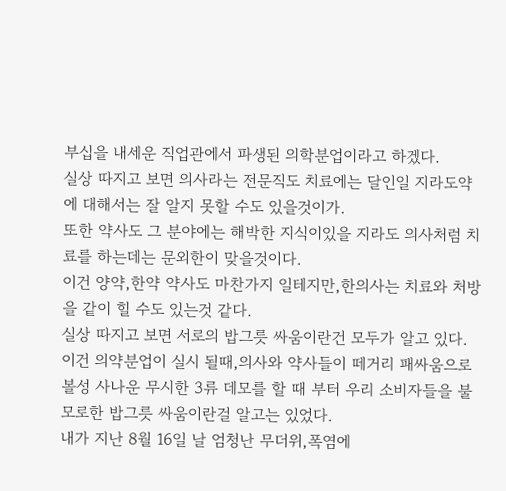부십을 내세운 직업관에서 파생된 의학분업이라고 하겠다.
실상 따지고 보면 의사라는 전문직도 치료에는 달인일 지라도약에 대해서는 잘 알지 못할 수도 있을것이가.
또한 약사도 그 분야에는 해박한 지식이있을 지라도 의사처럼 치료를 하는데는 문외한이 맞을것이다.
이건 양약,한약 약사도 마찬가지 일테지만,한의사는 치료와 처방을 같이 힐 수도 있는것 같다.
실상 따지고 보면 서로의 밥그릇 싸움이란건 모두가 알고 있다.이건 의약분업이 실시 될때,의사와 약사들이 떼거리 패싸움으로 볼성 사나운 무시한 3류 데모를 할 때 부터 우리 소비자들을 불모로한 밥그릇 싸움이란걸 알고는 있었다.
내가 지난 8월 16일 날 엄청난 무더위,폭염에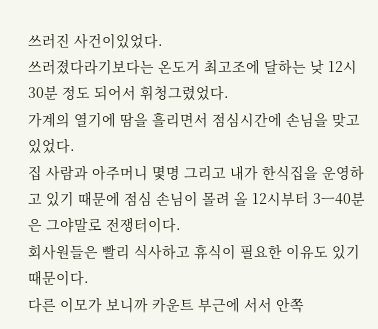쓰러진 사건이있었다.
쓰러졌다라기보다는 온도거 최고조에 달하는 낮 12시30분 정도 되어서 휘청그렸었다.
가계의 열기에 땀을 흘리면서 점심시간에 손님을 맞고 있었다.
집 사람과 아주머니 몇명 그리고 내가 한식집을 운영하고 있기 때문에 점심 손님이 몰려 올 12시부터 3ㅡ40분은 그야말로 전쟁터이다.
회사원들은 빨리 식사하고 휴식이 필요한 이유도 있기 때문이다.
다른 이모가 보니까 카운트 부근에 서서 안쪽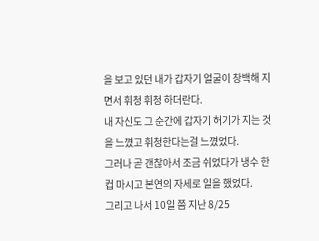을 보고 있던 내가 갑자기 얼굴이 창백해 지면서 휘청 휘청 하더란다.
내 자신도 그 순간에 갑자기 허기가 지는 것을 느꼈고 휘청한다는걸 느꼈었다.
그러나 곧 갠찮아서 조금 쉬었다가 냉수 한 컵 마시고 본연의 자세로 일을 했었다.
그리고 나서 10일 쯤 지난 8/25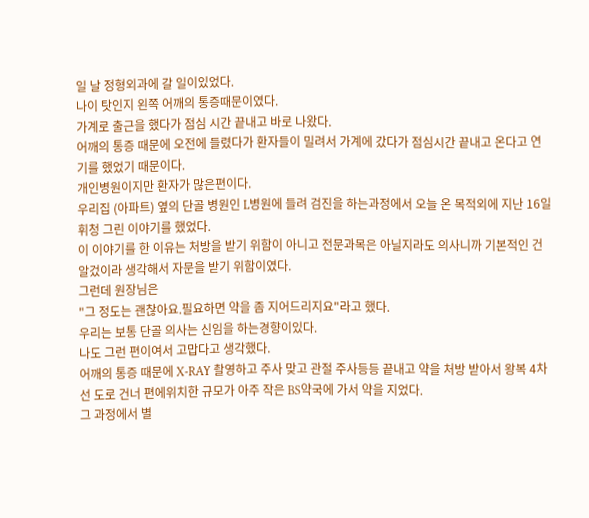일 날 정형외과에 갈 일이있었다.
나이 탓인지 왼쪽 어깨의 통증때문이였다.
가계로 출근을 했다가 점심 시간 끝내고 바로 나왔다.
어깨의 통증 때문에 오전에 들렸다가 환자들이 밀려서 가계에 갔다가 점심시간 끝내고 온다고 연기를 했었기 때문이다.
개인병원이지만 환자가 많은편이다.
우리집 (아파트) 옆의 단골 병원인 L병원에 들려 검진을 하는과정에서 오늘 온 목적외에 지난 16일 휘청 그린 이야기를 했었다.
이 이야기를 한 이유는 처방을 받기 위함이 아니고 전문과목은 아닐지라도 의사니까 기본적인 건 알겄이라 생각해서 자문을 받기 위함이였다.
그런데 원장님은
"그 정도는 괜찮아요.필요하면 약을 좀 지어드리지요"라고 했다.
우리는 보통 단골 의사는 신임을 하는경향이있다.
나도 그런 편이여서 고맙다고 생각했다.
어깨의 통증 때문에 X-RAY 촬영하고 주사 맞고 관절 주사등등 끝내고 약을 처방 받아서 왕복 4차선 도로 건너 편에위치한 규모가 아주 작은 BS약국에 가서 약을 지었다.
그 과정에서 별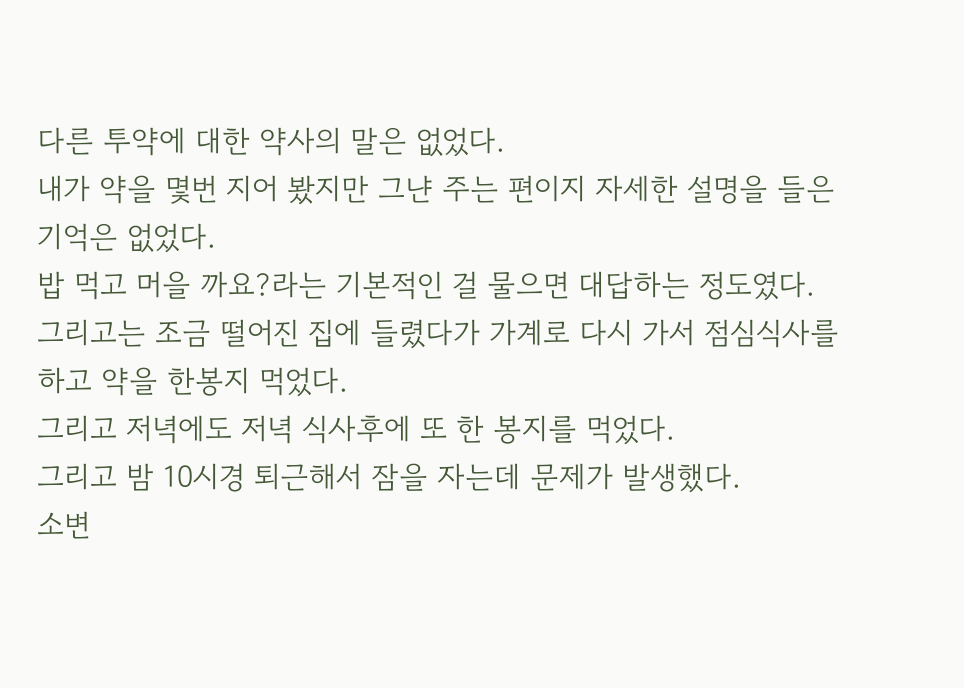다른 투약에 대한 약사의 말은 없었다.
내가 약을 몇번 지어 봤지만 그냔 주는 편이지 자세한 설명을 들은 기억은 없었다.
밥 먹고 머을 까요?라는 기본적인 걸 물으면 대답하는 정도였다.
그리고는 조금 떨어진 집에 들렸다가 가계로 다시 가서 점심식사를 하고 약을 한봉지 먹었다.
그리고 저녁에도 저녁 식사후에 또 한 봉지를 먹었다.
그리고 밤 10시경 퇴근해서 잠을 자는데 문제가 발생했다.
소변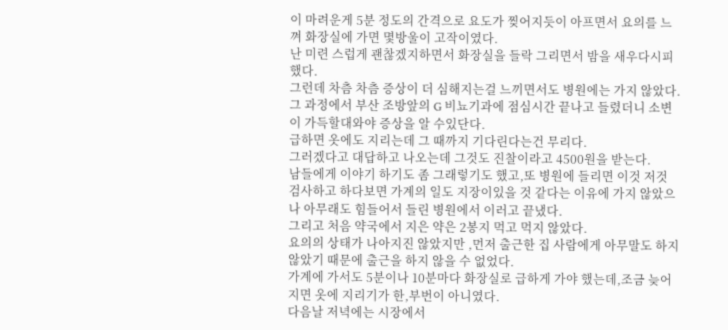이 마려운게 5분 정도의 간격으로 요도가 찢어지듯이 아프면서 요의를 느껴 화장실에 가면 몇방울이 고작이였다.
난 미련 스럽게 괜찮겠지하면서 화장실을 들락 그리면서 밤을 새우다시피했다.
그런데 차츰 차츰 증상이 더 심해지는걸 느끼면서도 병원에는 가지 않았다.
그 과정에서 부산 조방앞의 G 비뇨기과에 점심시간 끝나고 들렸더니 소변이 가득할대와야 증상을 알 수있단다.
급하면 옷에도 지리는데 그 때까지 기다린다는건 무리다.
그러겠다고 대답하고 나오는데 그것도 진찰이라고 4500원을 받는다.
남들에게 이야기 하기도 좀 그래렇기도 했고,또 병원에 들리면 이것 저것 검사하고 하다보면 가계의 일도 지장이있을 것 같다는 이유에 가지 않았으나 아무래도 힘들어서 들린 병원에서 이러고 끝냈다.
그리고 처음 약국에서 지은 약은 2봉지 먹고 먹지 않았다.
요의의 상태가 나아지진 않았지만 ,먼저 출근한 집 사람에게 아무말도 하지 않았기 때문에 출근을 하지 않을 수 없었다.
가계에 가서도 5분이나 10분마다 화장실로 급하게 가야 했는데,조금 늦어지면 옷에 지리기가 한,부번이 아니였다.
다음날 저녁에는 시장에서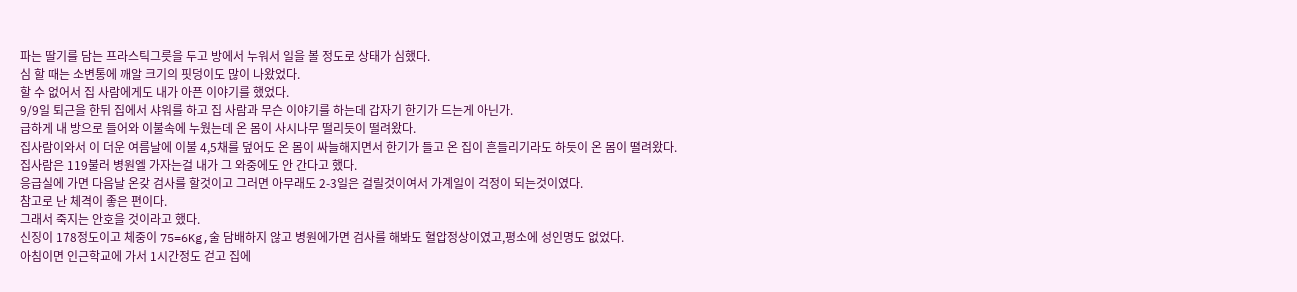파는 딸기를 담는 프라스틱그릇을 두고 방에서 누워서 일을 볼 정도로 상태가 심했다.
심 할 때는 소변통에 깨알 크기의 핏덩이도 많이 나왔었다.
할 수 없어서 집 사람에게도 내가 아픈 이야기를 했었다.
9/9일 퇴근을 한뒤 집에서 샤워를 하고 집 사람과 무슨 이야기를 하는데 갑자기 한기가 드는게 아닌가.
급하게 내 방으로 들어와 이불속에 누웠는데 온 몸이 사시나무 떨리듯이 떨려왔다.
집사람이와서 이 더운 여름날에 이불 4,5채를 덮어도 온 몸이 싸늘해지면서 한기가 들고 온 집이 흔들리기라도 하듯이 온 몸이 뗠려왔다.
집사람은 119불러 병원엘 가자는걸 내가 그 와중에도 안 간다고 했다.
응급실에 가면 다음날 온갖 검사를 할것이고 그러면 아무래도 2-3일은 걸릴것이여서 가계일이 걱정이 되는것이였다.
참고로 난 체격이 좋은 편이다.
그래서 죽지는 안호을 것이라고 했다.
신징이 178정도이고 체중이 75=6Kg,술 담배하지 않고 병원에가면 검사를 해봐도 혈압정상이였고,평소에 성인명도 없었다.
아침이면 인근학교에 가서 1시간정도 걷고 집에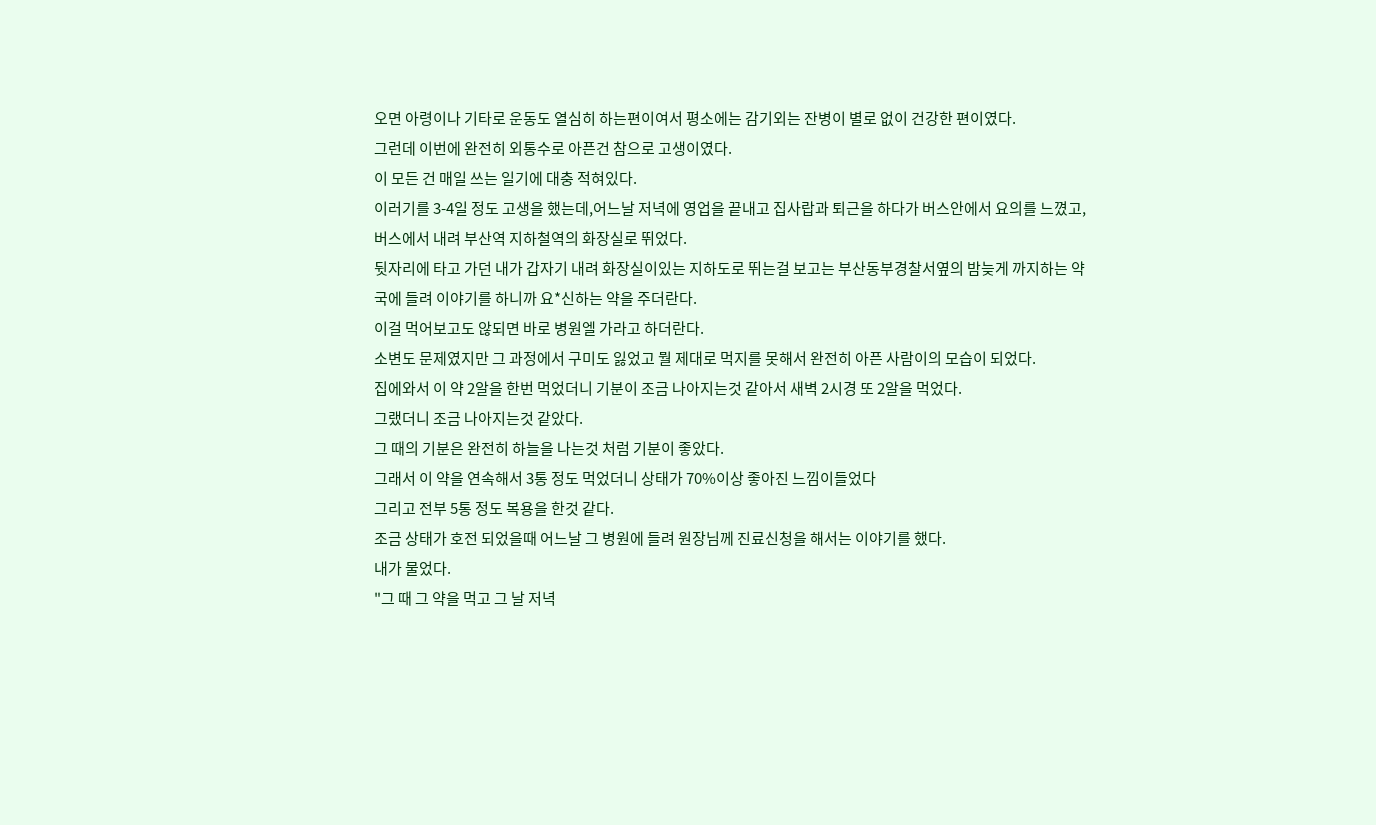오면 아령이나 기타로 운동도 열심히 하는편이여서 평소에는 감기외는 잔병이 별로 없이 건강한 편이였다.
그런데 이번에 완전히 외통수로 아픈건 참으로 고생이였다.
이 모든 건 매일 쓰는 일기에 대충 적혀있다.
이러기를 3-4일 정도 고생을 했는데,어느날 저녁에 영업을 끝내고 집사랍과 퇴근을 하다가 버스안에서 요의를 느꼈고,버스에서 내려 부산역 지하철역의 화장실로 뛰었다.
뒷자리에 타고 가던 내가 갑자기 내려 화장실이있는 지하도로 뛰는걸 보고는 부산동부경찰서옆의 밤늦게 까지하는 약국에 들려 이야기를 하니까 요*신하는 약을 주더란다.
이걸 먹어보고도 않되면 바로 병원엘 가라고 하더란다.
소변도 문제였지만 그 과정에서 구미도 잃었고 뭘 제대로 먹지를 못해서 완전히 아픈 사람이의 모습이 되었다.
집에와서 이 약 2알을 한번 먹었더니 기분이 조금 나아지는것 같아서 새벽 2시경 또 2알을 먹었다.
그랬더니 조금 나아지는것 같았다.
그 때의 기분은 완전히 하늘을 나는것 처럼 기분이 좋았다.
그래서 이 약을 연속해서 3통 정도 먹었더니 상태가 70%이상 좋아진 느낌이들었다
그리고 전부 5통 정도 복용을 한것 같다.
조금 상태가 호전 되었을때 어느날 그 병원에 들려 원장님께 진료신청을 해서는 이야기를 했다.
내가 물었다.
"그 때 그 약을 먹고 그 날 저녁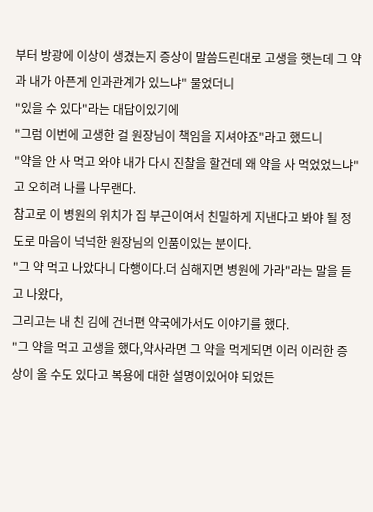부터 방광에 이상이 생겼는지 증상이 말씀드린대로 고생을 햇는데 그 약과 내가 아픈게 인과관계가 있느냐" 물었더니
"있을 수 있다"라는 대답이있기에
"그럼 이번에 고생한 걸 원장님이 책임을 지셔야죠"라고 했드니
"약을 안 사 먹고 와야 내가 다시 진찰을 할건데 왜 약을 사 먹었었느냐"고 오히려 나를 나무랜다.
참고로 이 병원의 위치가 집 부근이여서 친밀하게 지낸다고 봐야 될 정도로 마음이 넉넉한 원장님의 인품이있는 분이다.
"그 약 먹고 나았다니 다행이다.더 심해지면 병원에 가라"라는 말을 듣고 나왔다,
그리고는 내 친 김에 건너편 약국에가서도 이야기를 했다.
"그 약을 먹고 고생을 했다,약사라면 그 약을 먹게되면 이러 이러한 증상이 올 수도 있다고 복용에 대한 설명이있어야 되었든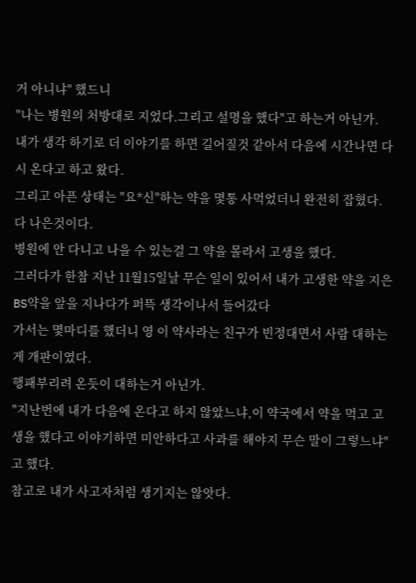거 아니냐" 했드니
"나는 병원의 처방대로 지었다.그리고 설명을 했다"고 하는거 아닌가.
내가 생각 하기로 더 이야기를 하면 길어질것 같아서 다음에 시간나면 다시 온다고 하고 왔다.
그리고 아픈 상태는 "요*신"하는 약을 몇통 사먹었더니 완전히 잡혔다.
다 나은것이다.
병원에 안 다니고 나을 수 있는걸 그 약을 몰라서 고생을 했다.
그러다가 한참 지난 11월15일날 무슨 일이 있어서 내가 고생한 약을 지은 BS약을 앞을 지나다가 퍼뜩 생각이나서 들어갔다
가서는 몇마디를 했더니 영 이 약사라는 친구가 빈정대면서 사람 대하는게 개판이였다.
행패부리려 온듯이 대하는거 아닌가.
"지난번에 내가 다음에 온다고 하지 않았느냐,이 약국에서 약을 먹고 고생을 했다고 이야기하면 미안하다고 사과를 해야지 무슨 말이 그렇느냐"고 했다.
참고로 내가 사고자처럼 생기지는 않앗다.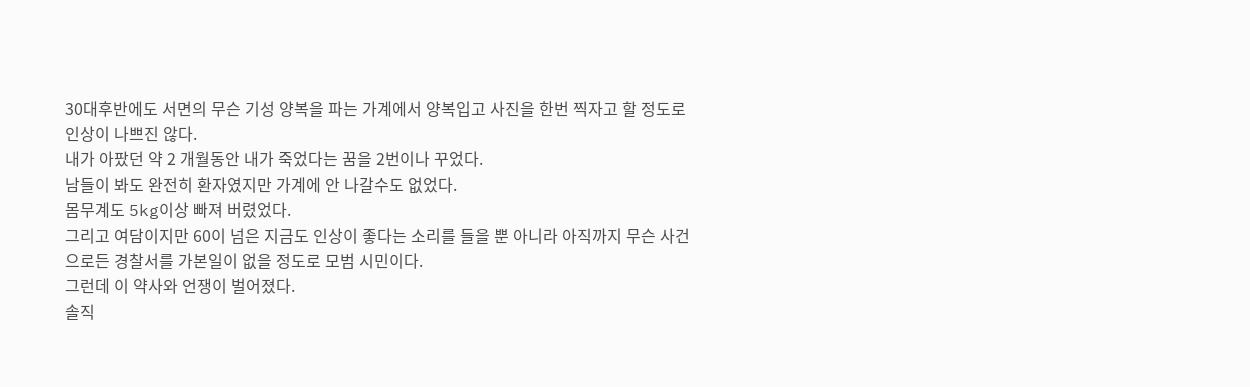30대후반에도 서면의 무슨 기성 양복을 파는 가계에서 양복입고 사진을 한번 찍자고 할 정도로 인상이 나쁘진 않다.
내가 아팠던 약 2 개월동안 내가 죽었다는 꿈을 2번이나 꾸었다.
남들이 봐도 완전히 환자였지만 가계에 안 나갈수도 없었다.
몸무계도 5kg이상 빠져 버렸었다.
그리고 여담이지만 60이 넘은 지금도 인상이 좋다는 소리를 들을 뿐 아니라 아직까지 무슨 사건으로든 경찰서를 가본일이 없을 정도로 모범 시민이다.
그런데 이 약사와 언쟁이 벌어졌다.
솔직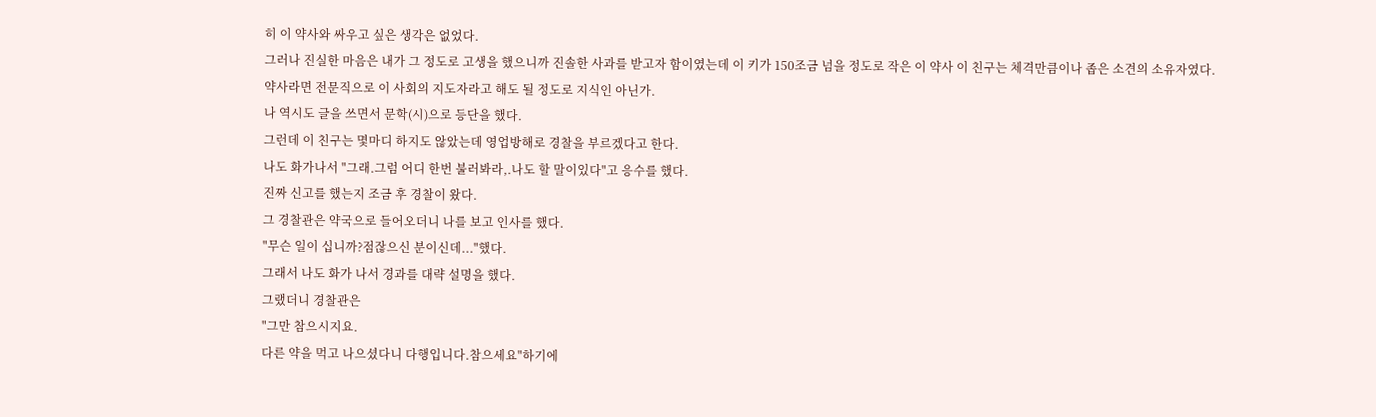히 이 약사와 싸우고 싶은 생각은 없었다.
그러나 진실한 마음은 내가 그 정도로 고생을 했으니까 진솔한 사과를 받고자 함이였는데 이 키가 150조금 넘을 정도로 작은 이 약사 이 친구는 체격만큼이나 좁은 소견의 소유자였다.
약사라면 전문직으로 이 사회의 지도자라고 해도 될 정도로 지식인 아닌가.
나 역시도 글을 쓰면서 문학(시)으로 등단을 했다.
그런데 이 친구는 몇마디 하지도 않았는데 영업방해로 경찰을 부르겠다고 한다.
나도 화가나서 "그래.그럼 어디 한번 불러봐라,.나도 할 말이있다"고 응수를 했다.
진짜 신고를 했는지 조금 후 경찰이 왔다.
그 경찰관은 약국으로 들어오더니 나를 보고 인사를 했다.
"무슨 일이 십니까?점잖으신 분이신데..."했다.
그래서 나도 화가 나서 경과를 대략 설명을 했다.
그랬더니 경찰관은
"그만 참으시지요.
다른 약을 먹고 나으셨다니 다행입니다.참으세요"하기에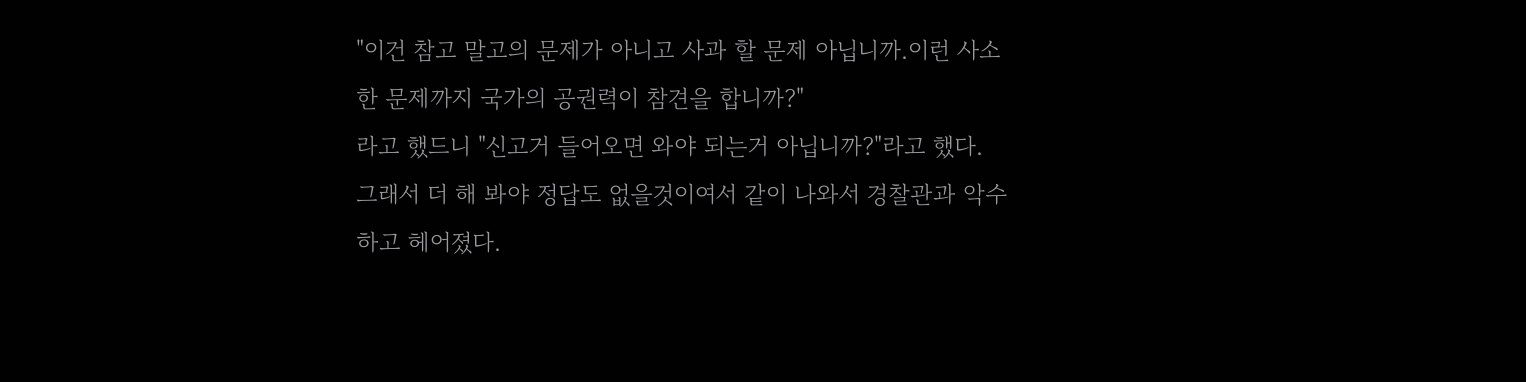"이건 참고 말고의 문제가 아니고 사과 할 문제 아닙니까.이런 사소한 문제까지 국가의 공권력이 참견을 합니까?"
라고 했드니 "신고거 들어오면 와야 되는거 아닙니까?"라고 했다.
그래서 더 해 봐야 정답도 없을것이여서 같이 나와서 경찰관과 악수하고 헤어졌다.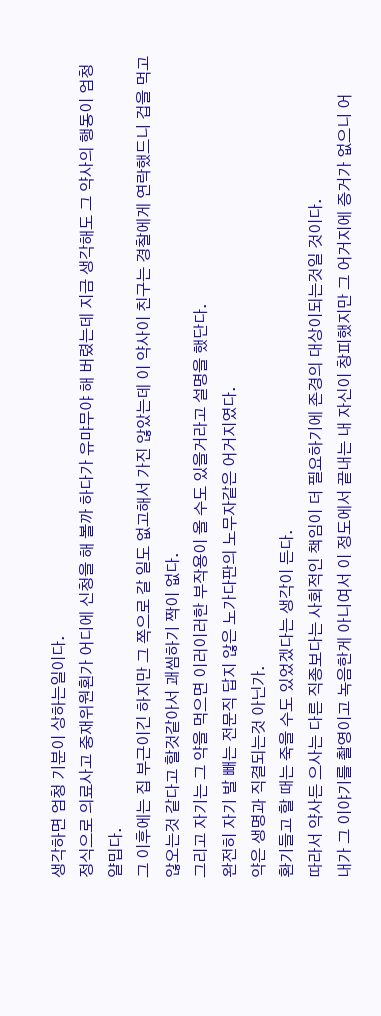생각하면 엄청 기분이 상하는일이다.
정식으로 의료사고 중재위원횐가 어디에 신청을 해 볼까 하다가 유먀무야 해 버렸는데 지금 생각해도 그 약사의 행동이 엄청 얄밉다.
그 이후에는 집 부근이긴 하지만 그 쪽으로 갈 일도 없고해서 가진 않았는데 이 약사이 친구는 경찰에게 연락했드니 겁을 먹고 않오는것 같다고 할것같아서 괘씸하기 짝이 없다.
그리고 자기는 그 약을 먹으면 이러이러한 부작용이 올 수도 있을거라고 설명을 했단다.
완전히 자기 발 빼는 전문직 답지 않은 노가다판의 노무자같은 어거지였다.
약은 생명과 직결되는것 아닌가.
환기들고 할 때는 죽을 수도 있었겠다는 생각이 든다.
따라서 약사든 으사는 다른 직종보다는 사회적인 책임이 더 필요하기에 존경의 대상이되는것일 것이다.
내가 그 이야기를 촬영이고 녹음한게 아니여서 이 정도에서 끝내는 내 자신이 창피했지만 그 어거지에 증거가 없으니 어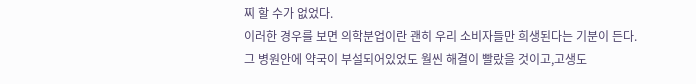찌 할 수가 없었다.
이러한 경우를 보면 의학분업이란 괜히 우리 소비자들만 희생된다는 기분이 든다.
그 병원안에 약국이 부설되어있었도 월씬 해결이 빨랐을 것이고,고생도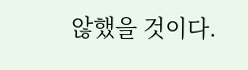않했을 것이다.